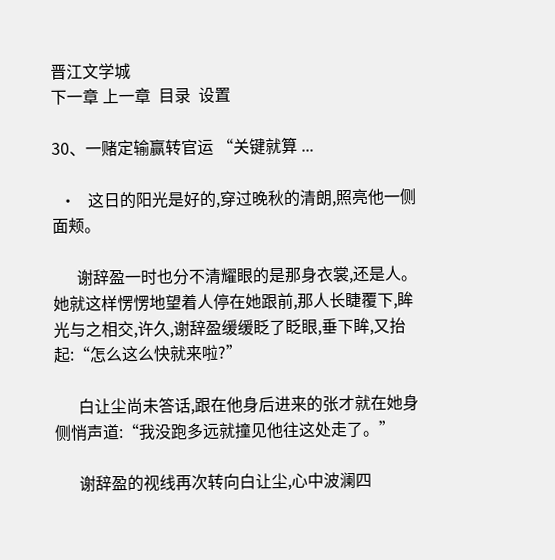晋江文学城
下一章 上一章  目录  设置

30、一赌定输赢转官运 “关键就算 ...

  •   这日的阳光是好的,穿过晚秋的清朗,照亮他一侧面颊。

      谢辞盈一时也分不清耀眼的是那身衣裳,还是人。她就这样愣愣地望着人停在她跟前,那人长睫覆下,眸光与之相交,许久,谢辞盈缓缓眨了眨眼,垂下眸,又抬起:“怎么这么快就来啦?”

      白让尘尚未答话,跟在他身后进来的张才就在她身侧悄声道:“我没跑多远就撞见他往这处走了。”

      谢辞盈的视线再次转向白让尘,心中波澜四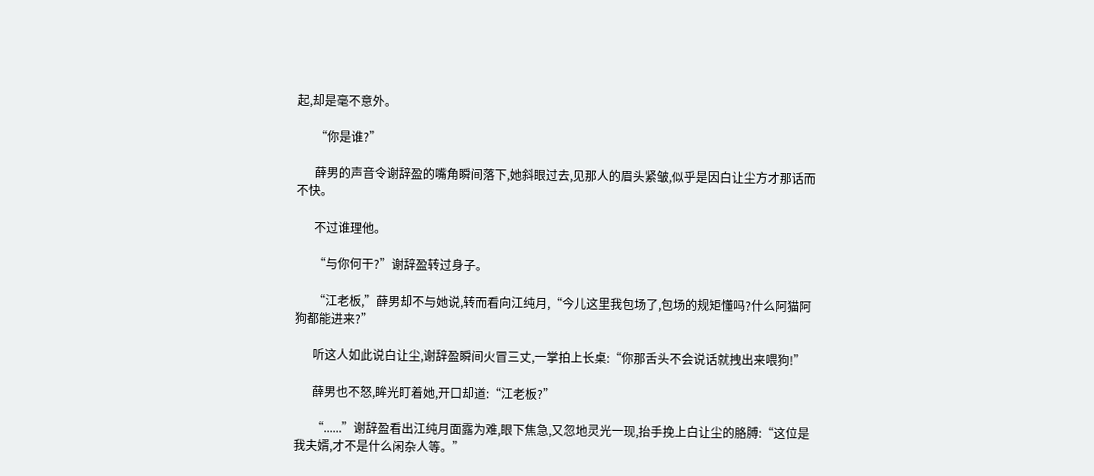起,却是毫不意外。

      “你是谁?”

      薛男的声音令谢辞盈的嘴角瞬间落下,她斜眼过去,见那人的眉头紧皱,似乎是因白让尘方才那话而不快。

      不过谁理他。

      “与你何干?”谢辞盈转过身子。

      “江老板,”薛男却不与她说,转而看向江纯月,“今儿这里我包场了,包场的规矩懂吗?什么阿猫阿狗都能进来?”

      听这人如此说白让尘,谢辞盈瞬间火冒三丈,一掌拍上长桌:“你那舌头不会说话就拽出来喂狗!”

      薛男也不怒,眸光盯着她,开口却道:“江老板?”

      “......”谢辞盈看出江纯月面露为难,眼下焦急,又忽地灵光一现,抬手挽上白让尘的胳膊:“这位是我夫婿,才不是什么闲杂人等。”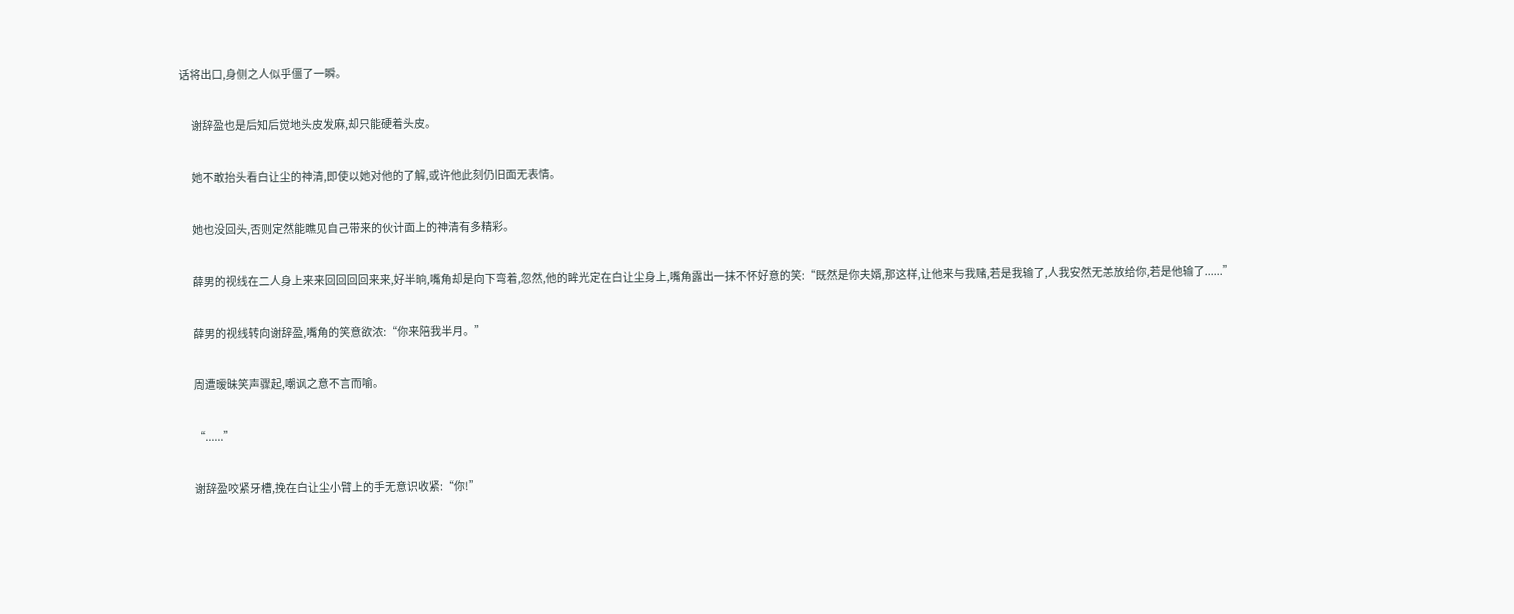话将出口,身侧之人似乎僵了一瞬。

      谢辞盈也是后知后觉地头皮发麻,却只能硬着头皮。

      她不敢抬头看白让尘的神清,即使以她对他的了解,或许他此刻仍旧面无表情。

      她也没回头,否则定然能瞧见自己带来的伙计面上的神清有多精彩。

      薛男的视线在二人身上来来回回回回来来,好半晌,嘴角却是向下弯着,忽然,他的眸光定在白让尘身上,嘴角露出一抹不怀好意的笑:“既然是你夫婿,那这样,让他来与我赌,若是我输了,人我安然无恙放给你,若是他输了......”

      薛男的视线转向谢辞盈,嘴角的笑意欲浓:“你来陪我半月。”

      周遭暧昧笑声骤起,嘲讽之意不言而喻。

      “......”

      谢辞盈咬紧牙槽,挽在白让尘小臂上的手无意识收紧:“你!”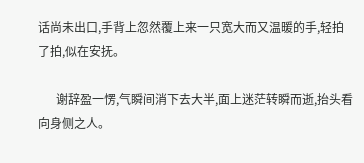话尚未出口,手背上忽然覆上来一只宽大而又温暖的手,轻拍了拍,似在安抚。

      谢辞盈一愣,气瞬间消下去大半,面上迷茫转瞬而逝,抬头看向身侧之人。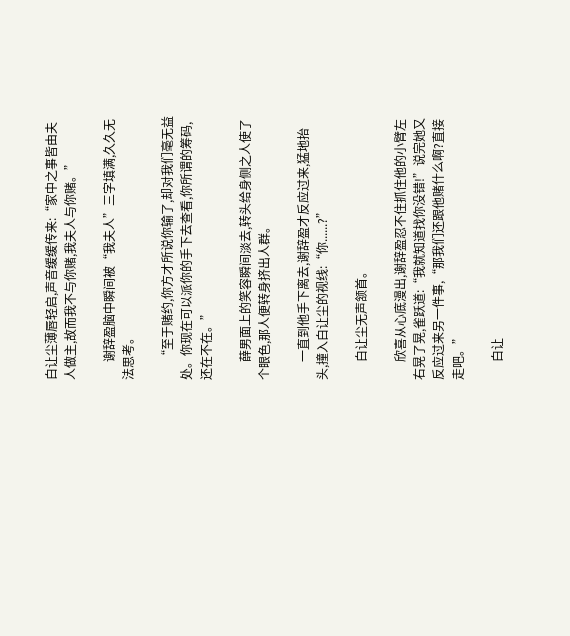白让尘薄唇轻启,声音缓缓传来:“家中之事皆由夫人做主,故而我不与你赌,我夫人与你赌。”

      谢辞盈脑中瞬间被“我夫人”三字填满,久久无法思考。

      “至于赌约,你方才所说你输了,却对我们毫无益处。你现在可以派你的手下去查看,你所谓的筹码,还在不在。”

      薛男面上的笑容瞬间淡去,转头给身侧之人使了个眼色,那人便转身挤出人群。

      一直到他手下离去,谢辞盈才反应过来,猛地抬头,撞入白让尘的视线:“你......?”

      白让尘无声颔首。

      欣喜从心底漫出,谢辞盈忍不住抓住他的小臂左右晃了晃,雀跃道:“我就知道找你没错!”说完她又反应过来另一件事,“那我们还跟他赌什么啊?直接走吧。”

      白让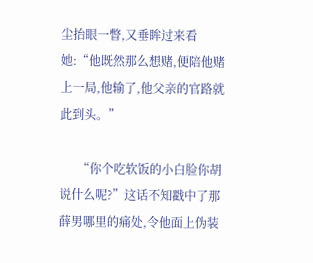尘抬眼一瞥,又垂眸过来看她:“他既然那么想赌,便陪他赌上一局,他输了,他父亲的官路就此到头。”

      “你个吃软饭的小白脸你胡说什么呢?”这话不知戳中了那薛男哪里的痛处,令他面上伪装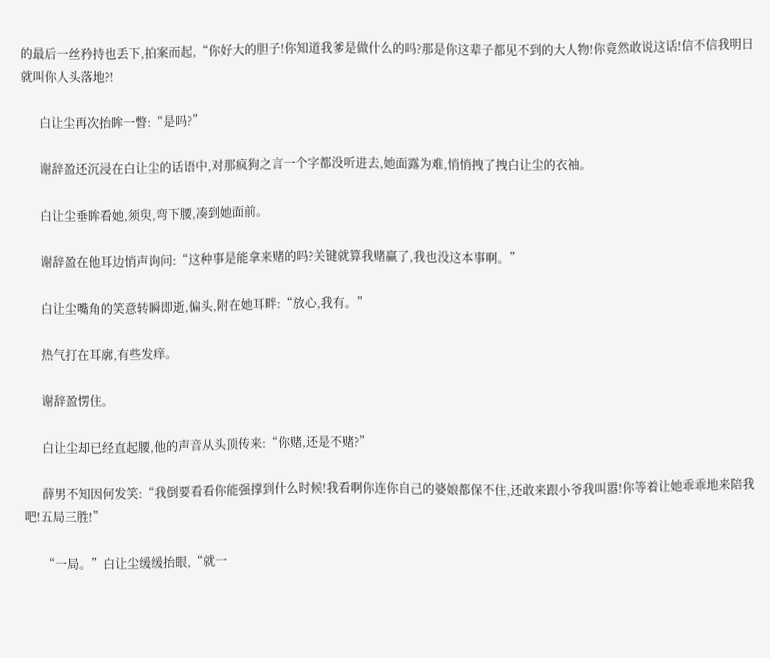的最后一丝矜持也丢下,拍案而起,“你好大的胆子!你知道我爹是做什么的吗?那是你这辈子都见不到的大人物!你竟然敢说这话!信不信我明日就叫你人头落地?!

      白让尘再次抬眸一瞥:“是吗?”

      谢辞盈还沉浸在白让尘的话语中,对那疯狗之言一个字都没听进去,她面露为难,悄悄拽了拽白让尘的衣袖。

      白让尘垂眸看她,须臾,弯下腰,凑到她面前。

      谢辞盈在他耳边悄声询问:“这种事是能拿来赌的吗?关键就算我赌赢了,我也没这本事啊。”

      白让尘嘴角的笑意转瞬即逝,偏头,附在她耳畔:“放心,我有。”

      热气打在耳廓,有些发痒。

      谢辞盈愣住。

      白让尘却已经直起腰,他的声音从头顶传来:“你赌,还是不赌?”

      薛男不知因何发笑:“我倒要看看你能强撑到什么时候!我看啊你连你自己的婆娘都保不住,还敢来跟小爷我叫嚣!你等着让她乖乖地来陪我吧!五局三胜!”

      “一局。”白让尘缓缓抬眼,“就一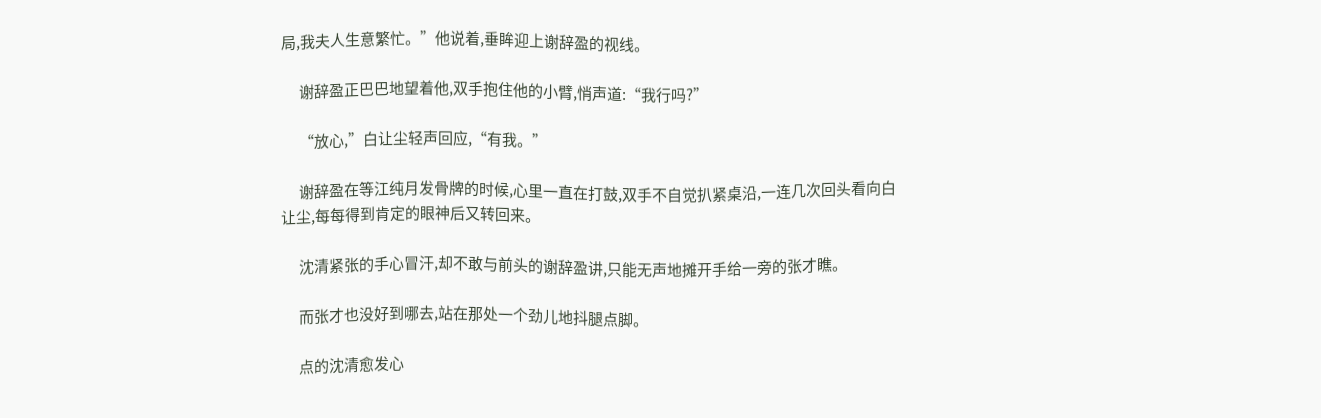局,我夫人生意繁忙。”他说着,垂眸迎上谢辞盈的视线。

      谢辞盈正巴巴地望着他,双手抱住他的小臂,悄声道:“我行吗?”

      “放心,”白让尘轻声回应,“有我。”

      谢辞盈在等江纯月发骨牌的时候,心里一直在打鼓,双手不自觉扒紧桌沿,一连几次回头看向白让尘,每每得到肯定的眼神后又转回来。

      沈清紧张的手心冒汗,却不敢与前头的谢辞盈讲,只能无声地摊开手给一旁的张才瞧。

      而张才也没好到哪去,站在那处一个劲儿地抖腿点脚。

      点的沈清愈发心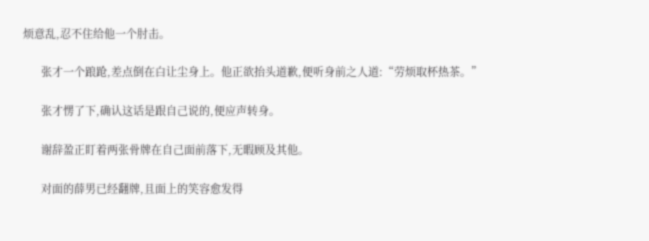烦意乱,忍不住给他一个肘击。

      张才一个踉跄,差点倒在白让尘身上。他正欲抬头道歉,便听身前之人道:“劳烦取杯热茶。”

      张才愣了下,确认这话是跟自己说的,便应声转身。

      谢辞盈正盯着两张骨牌在自己面前落下,无暇顾及其他。

      对面的薛男已经翻牌,且面上的笑容愈发得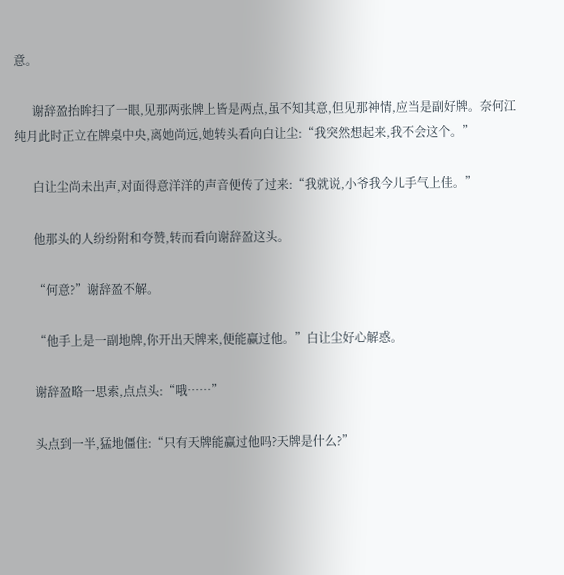意。

      谢辞盈抬眸扫了一眼,见那两张牌上皆是两点,虽不知其意,但见那神情,应当是副好牌。奈何江纯月此时正立在牌桌中央,离她尚远,她转头看向白让尘:“我突然想起来,我不会这个。”

      白让尘尚未出声,对面得意洋洋的声音便传了过来:“我就说,小爷我今儿手气上佳。”

      他那头的人纷纷附和夸赞,转而看向谢辞盈这头。

      “何意?”谢辞盈不解。

      “他手上是一副地牌,你开出天牌来,便能赢过他。”白让尘好心解惑。

      谢辞盈略一思索,点点头:“哦……”

      头点到一半,猛地僵住:“只有天牌能赢过他吗?天牌是什么?”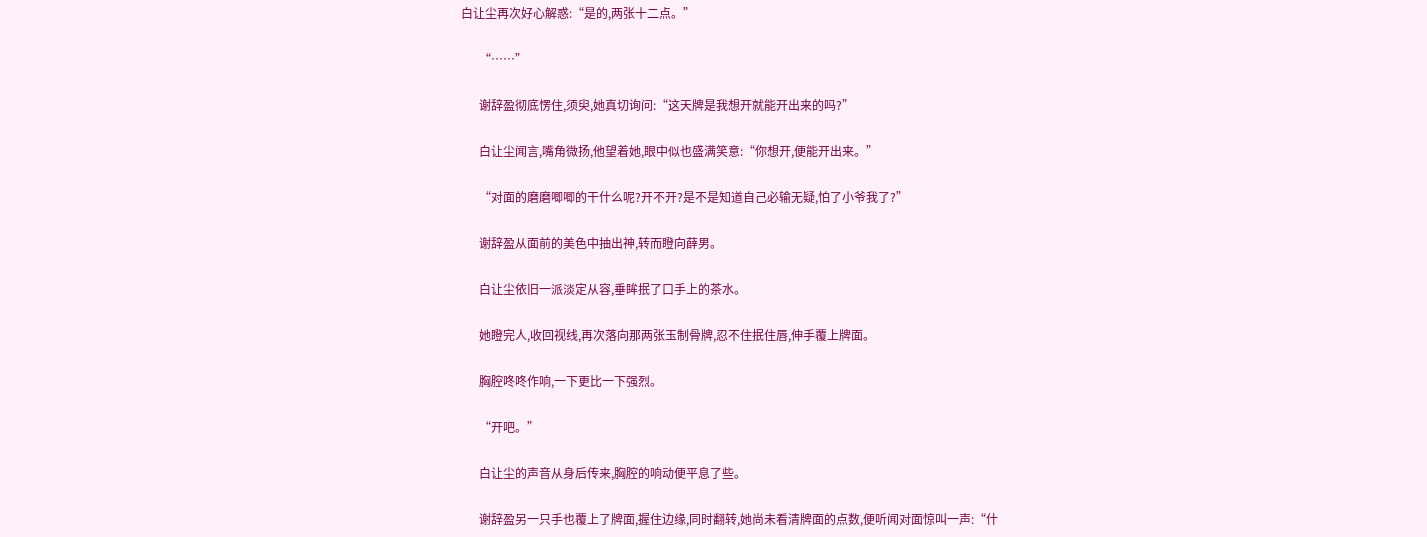白让尘再次好心解惑:“是的,两张十二点。”

      “……”

      谢辞盈彻底愣住,须臾,她真切询问:“这天牌是我想开就能开出来的吗?”

      白让尘闻言,嘴角微扬,他望着她,眼中似也盛满笑意:“你想开,便能开出来。”

      “对面的磨磨唧唧的干什么呢?开不开?是不是知道自己必输无疑,怕了小爷我了?”

      谢辞盈从面前的美色中抽出神,转而瞪向薛男。

      白让尘依旧一派淡定从容,垂眸抿了口手上的茶水。

      她瞪完人,收回视线,再次落向那两张玉制骨牌,忍不住抿住唇,伸手覆上牌面。

      胸腔咚咚作响,一下更比一下强烈。

      “开吧。”

      白让尘的声音从身后传来,胸腔的响动便平息了些。

      谢辞盈另一只手也覆上了牌面,握住边缘,同时翻转,她尚未看清牌面的点数,便听闻对面惊叫一声:“什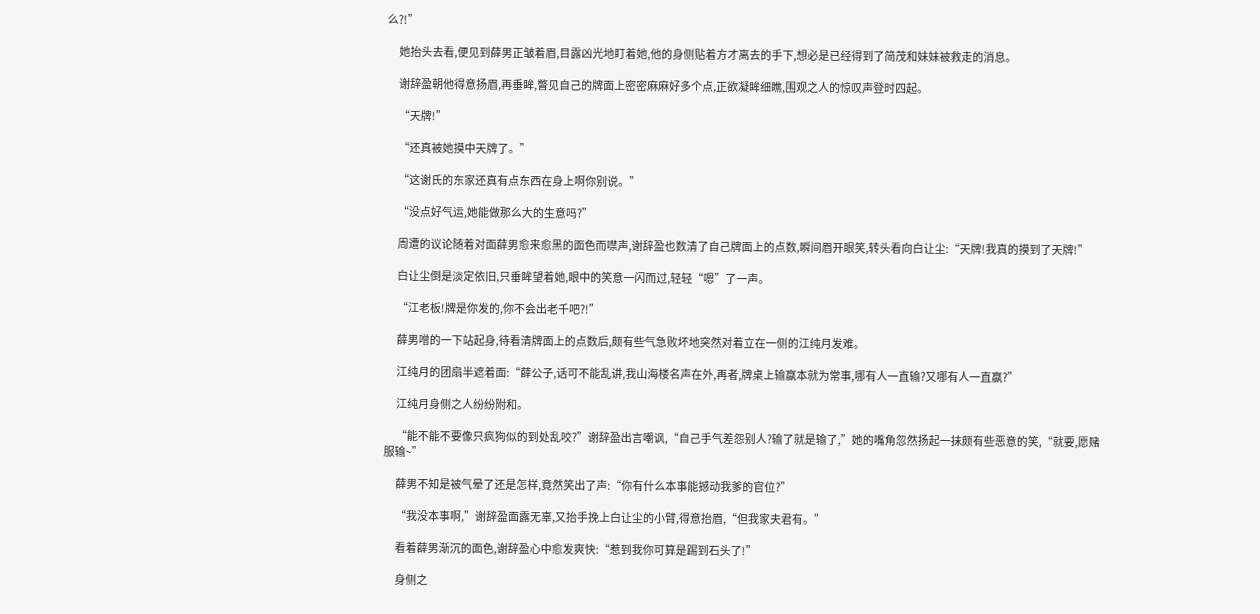么?!”

      她抬头去看,便见到薛男正皱着眉,目露凶光地盯着她,他的身侧贴着方才离去的手下,想必是已经得到了简茂和妹妹被救走的消息。

      谢辞盈朝他得意扬眉,再垂眸,瞥见自己的牌面上密密麻麻好多个点,正欲凝眸细瞧,围观之人的惊叹声登时四起。

      “天牌!”

      “还真被她摸中天牌了。”

      “这谢氏的东家还真有点东西在身上啊你别说。”

      “没点好气运,她能做那么大的生意吗?”

      周遭的议论随着对面薛男愈来愈黑的面色而噤声,谢辞盈也数清了自己牌面上的点数,瞬间眉开眼笑,转头看向白让尘:“天牌!我真的摸到了天牌!”

      白让尘倒是淡定依旧,只垂眸望着她,眼中的笑意一闪而过,轻轻“嗯”了一声。

      “江老板!牌是你发的,你不会出老千吧?!”

      薛男噌的一下站起身,待看清牌面上的点数后,颇有些气急败坏地突然对着立在一侧的江纯月发难。

      江纯月的团扇半遮着面:“薛公子,话可不能乱讲,我山海楼名声在外,再者,牌桌上输赢本就为常事,哪有人一直输?又哪有人一直赢?”

      江纯月身侧之人纷纷附和。

      “能不能不要像只疯狗似的到处乱咬?”谢辞盈出言嘲讽,“自己手气差怨别人?输了就是输了,”她的嘴角忽然扬起一抹颇有些恶意的笑,“就要,愿赌服输~”

      薛男不知是被气晕了还是怎样,竟然笑出了声:“你有什么本事能撼动我爹的官位?”

      “我没本事啊,”谢辞盈面露无辜,又抬手挽上白让尘的小臂,得意抬眉,“但我家夫君有。”

      看着薛男渐沉的面色,谢辞盈心中愈发爽快:“惹到我你可算是踢到石头了!”

      身侧之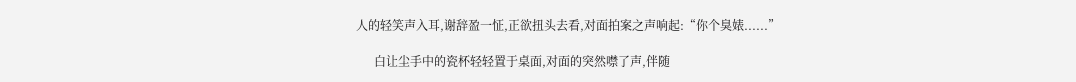人的轻笑声入耳,谢辞盈一怔,正欲扭头去看,对面拍案之声响起:“你个臭婊......”

      白让尘手中的瓷杯轻轻置于桌面,对面的突然噤了声,伴随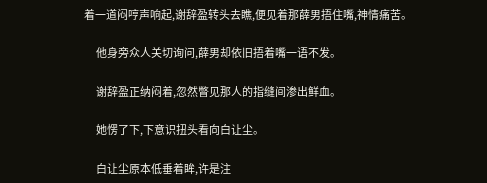着一道闷哼声响起,谢辞盈转头去瞧,便见着那薛男捂住嘴,神情痛苦。

      他身旁众人关切询问,薛男却依旧捂着嘴一语不发。

      谢辞盈正纳闷着,忽然瞥见那人的指缝间渗出鲜血。

      她愣了下,下意识扭头看向白让尘。

      白让尘原本低垂着眸,许是注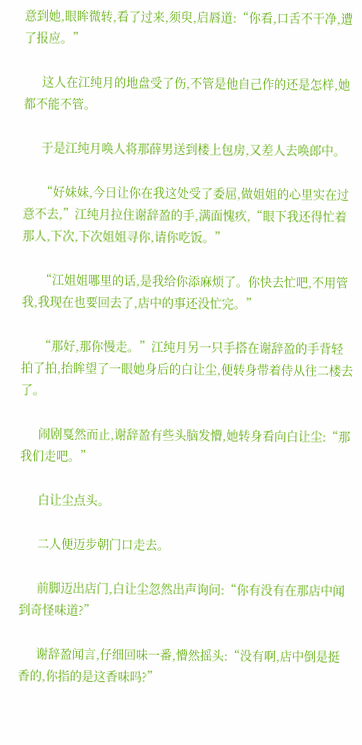意到她,眼眸微转,看了过来,须臾,启唇道:“你看,口舌不干净,遭了报应。”

      这人在江纯月的地盘受了伤,不管是他自己作的还是怎样,她都不能不管。

      于是江纯月唤人将那薛男送到楼上包房,又差人去唤郎中。

      “好妹妹,今日让你在我这处受了委屈,做姐姐的心里实在过意不去,”江纯月拉住谢辞盈的手,满面愧疚,“眼下我还得忙着那人,下次,下次姐姐寻你,请你吃饭。”

      “江姐姐哪里的话,是我给你添麻烦了。你快去忙吧,不用管我,我现在也要回去了,店中的事还没忙完。”

      “那好,那你慢走。”江纯月另一只手搭在谢辞盈的手背轻拍了拍,抬眸望了一眼她身后的白让尘,便转身带着侍从往二楼去了。

      闹剧戛然而止,谢辞盈有些头脑发懵,她转身看向白让尘:“那我们走吧。”

      白让尘点头。

      二人便迈步朝门口走去。

      前脚迈出店门,白让尘忽然出声询问:“你有没有在那店中闻到奇怪味道?”

      谢辞盈闻言,仔细回味一番,懵然摇头:“没有啊,店中倒是挺香的,你指的是这香味吗?”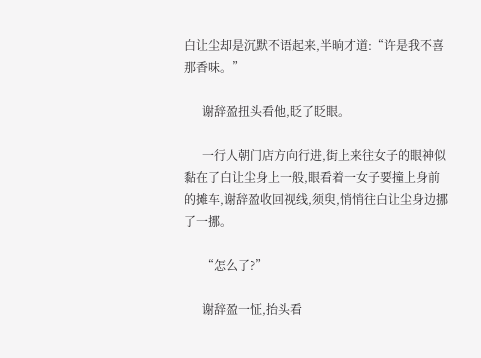白让尘却是沉默不语起来,半晌才道:“许是我不喜那香味。”

      谢辞盈扭头看他,眨了眨眼。

      一行人朝门店方向行进,街上来往女子的眼神似黏在了白让尘身上一般,眼看着一女子要撞上身前的摊车,谢辞盈收回视线,须臾,悄悄往白让尘身边挪了一挪。

      “怎么了?”

      谢辞盈一怔,抬头看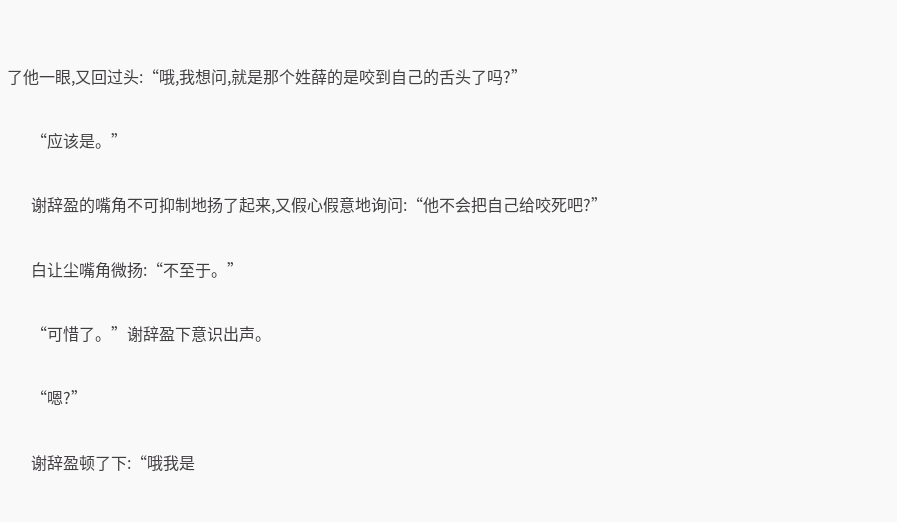了他一眼,又回过头:“哦,我想问,就是那个姓薛的是咬到自己的舌头了吗?”

      “应该是。”

      谢辞盈的嘴角不可抑制地扬了起来,又假心假意地询问:“他不会把自己给咬死吧?”

      白让尘嘴角微扬:“不至于。”

      “可惜了。”谢辞盈下意识出声。

      “嗯?”

      谢辞盈顿了下:“哦我是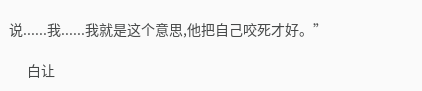说......我......我就是这个意思,他把自己咬死才好。”

      白让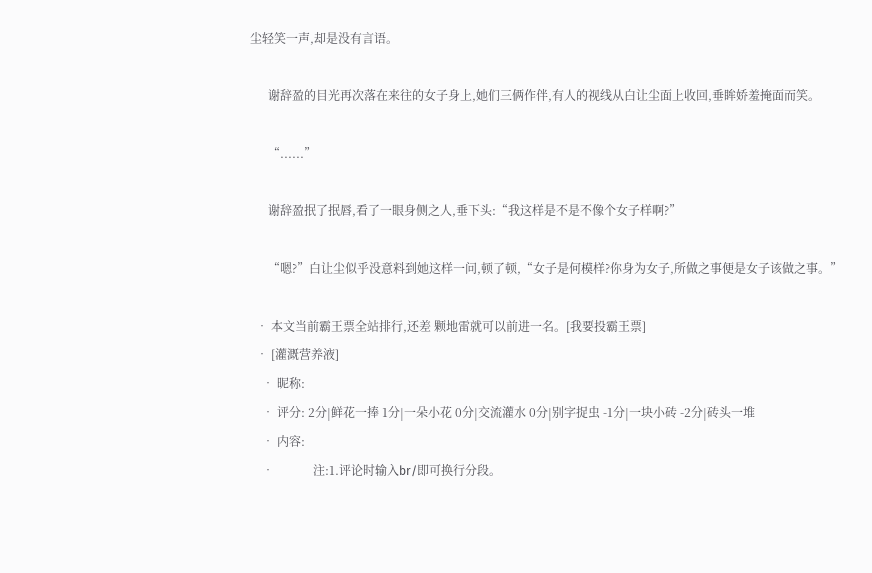尘轻笑一声,却是没有言语。

      谢辞盈的目光再次落在来往的女子身上,她们三俩作伴,有人的视线从白让尘面上收回,垂眸娇羞掩面而笑。

      “......”

      谢辞盈抿了抿唇,看了一眼身侧之人,垂下头:“我这样是不是不像个女子样啊?”

      “嗯?”白让尘似乎没意料到她这样一问,顿了顿,“女子是何模样?你身为女子,所做之事便是女子该做之事。”

  • 本文当前霸王票全站排行,还差 颗地雷就可以前进一名。[我要投霸王票]
  • [灌溉营养液]
    • 昵称:
    • 评分: 2分|鲜花一捧 1分|一朵小花 0分|交流灌水 0分|别字捉虫 -1分|一块小砖 -2分|砖头一堆
    • 内容:
    •             注:1.评论时输入br/即可换行分段。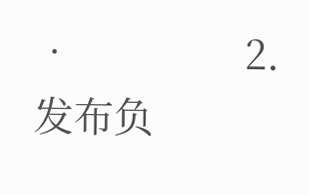•                 2.发布负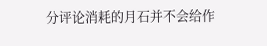分评论消耗的月石并不会给作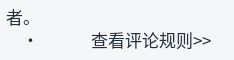者。
    •             查看评论规则>>